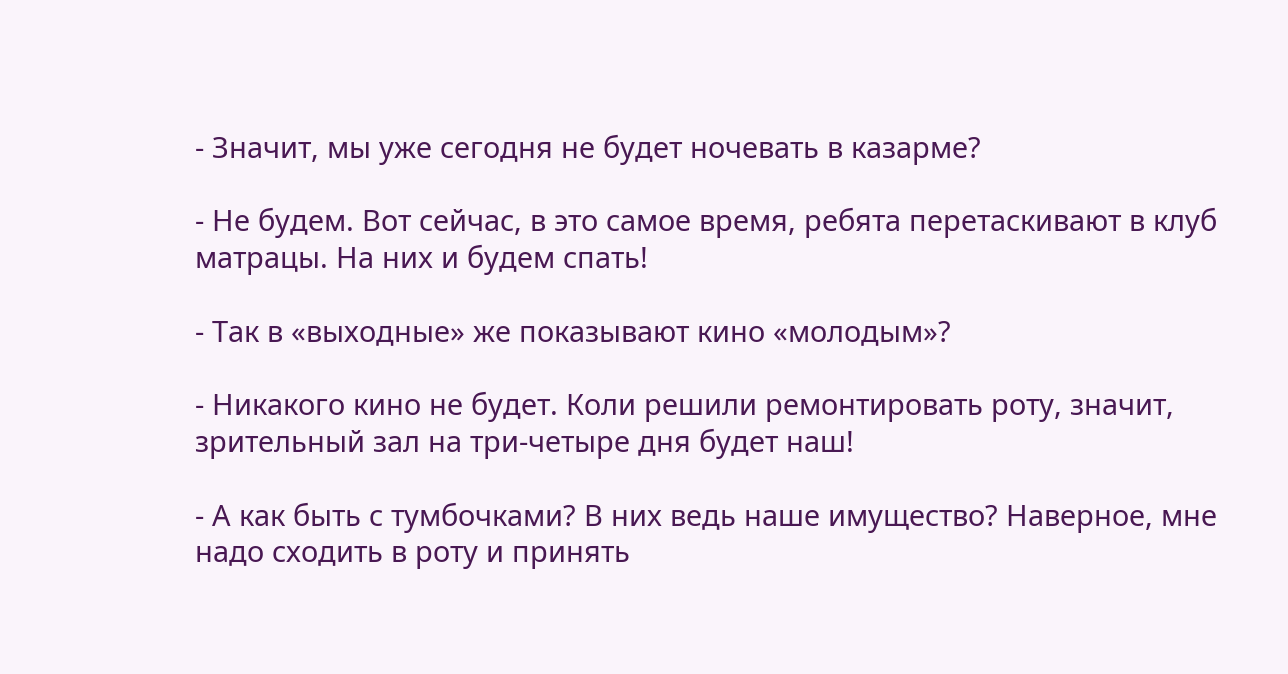- Значит, мы уже сегодня не будет ночевать в казарме?

- Не будем. Вот сейчас, в это самое время, ребята перетаскивают в клуб матрацы. На них и будем спать!

- Так в «выходные» же показывают кино «молодым»?

- Никакого кино не будет. Коли решили ремонтировать роту, значит, зрительный зал на три-четыре дня будет наш!

- А как быть с тумбочками? В них ведь наше имущество? Наверное, мне надо сходить в роту и принять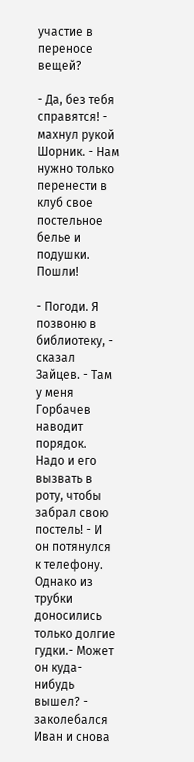участие в переносе вещей?

- Да, без тебя справятся! - махнул рукой Шорник. - Нам нужно только перенести в клуб свое постельное белье и подушки. Пошли!

- Погоди. Я позвоню в библиотеку, - сказал Зайцев. - Там у меня Горбачев наводит порядок. Надо и его вызвать в роту, чтобы забрал свою постель! - И он потянулся к телефону. Однако из трубки доносились только долгие гудки.- Может он куда-нибудь вышел? - заколебался Иван и снова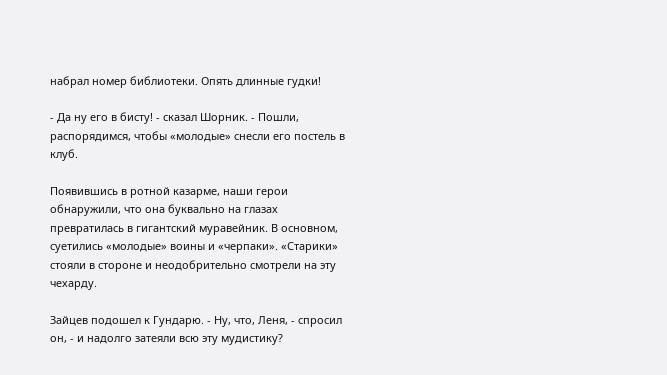набрал номер библиотеки. Опять длинные гудки!

- Да ну его в бисту! - сказал Шорник. - Пошли, распорядимся, чтобы «молодые» снесли его постель в клуб.

Появившись в ротной казарме, наши герои обнаружили, что она буквально на глазах превратилась в гигантский муравейник. В основном, суетились «молодые» воины и «черпаки». «Старики» стояли в стороне и неодобрительно смотрели на эту чехарду.

Зайцев подошел к Гундарю. - Ну, что, Леня, - спросил он, - и надолго затеяли всю эту мудистику?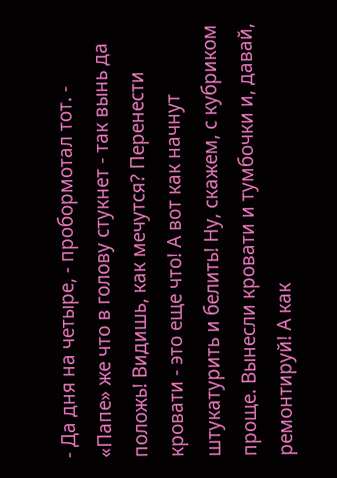- Да дня на четыре, - пробормотал тот. - «Папе» же что в голову стукнет - так вынь да положь! Видишь, как мечутся? Перенести кровати - это еще что! А вот как начнут штукатурить и белить! Ну, скажем, с кубриком проще. Вынесли кровати и тумбочки и, давай, ремонтируй! А как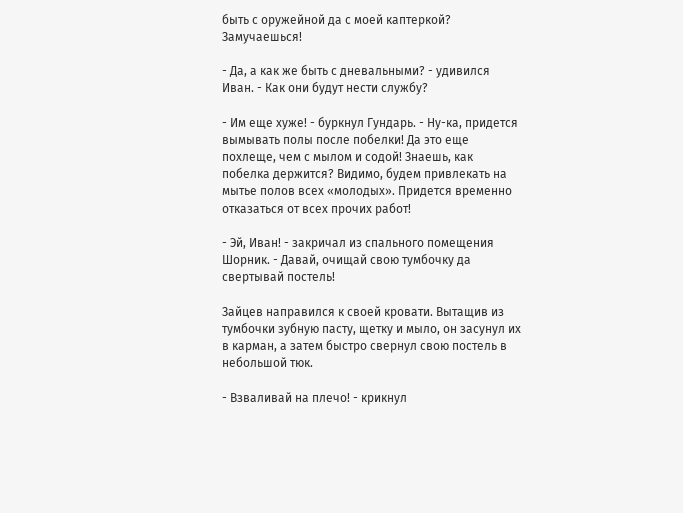быть с оружейной да с моей каптеркой? Замучаешься!

- Да, а как же быть с дневальными? - удивился Иван. - Как они будут нести службу?

- Им еще хуже! - буркнул Гундарь. - Ну-ка, придется вымывать полы после побелки! Да это еще похлеще, чем с мылом и содой! Знаешь, как побелка держится? Видимо, будем привлекать на мытье полов всех «молодых». Придется временно отказаться от всех прочих работ!

- Эй, Иван! - закричал из спального помещения Шорник. - Давай, очищай свою тумбочку да свертывай постель!

Зайцев направился к своей кровати. Вытащив из тумбочки зубную пасту, щетку и мыло, он засунул их в карман, а затем быстро свернул свою постель в небольшой тюк.

- Взваливай на плечо! - крикнул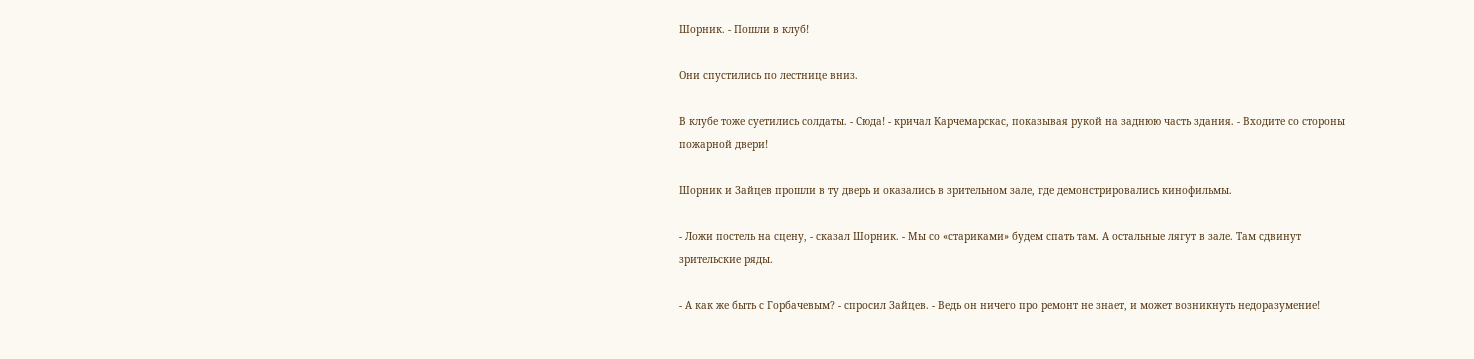Шорник. - Пошли в клуб!

Они спустились по лестнице вниз.

В клубе тоже суетились солдаты. - Сюда! - кричал Карчемарскас, показывая рукой на заднюю часть здания. - Входите со стороны пожарной двери!

Шорник и Зайцев прошли в ту дверь и оказались в зрительном зале, где демонстрировались кинофильмы.

- Ложи постель на сцену, - сказал Шорник. - Мы со «стариками» будем спать там. А остальные лягут в зале. Там сдвинут зрительские ряды.

- А как же быть с Горбачевым? - спросил Зайцев. - Ведь он ничего про ремонт не знает, и может возникнуть недоразумение!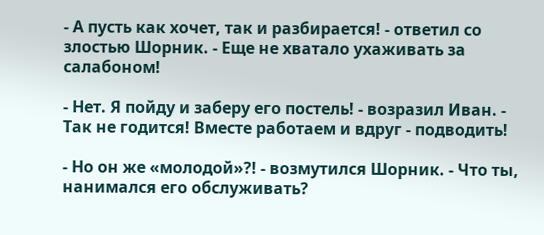- А пусть как хочет, так и разбирается! - ответил со злостью Шорник. - Еще не хватало ухаживать за салабоном!

- Нет. Я пойду и заберу его постель! - возразил Иван. - Так не годится! Вместе работаем и вдруг - подводить!

- Но он же «молодой»?! - возмутился Шорник. - Что ты, нанимался его обслуживать?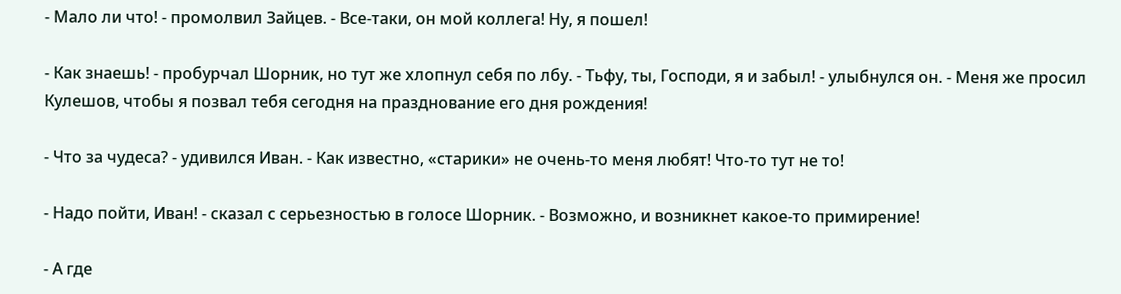- Мало ли что! - промолвил Зайцев. - Все-таки, он мой коллега! Ну, я пошел!

- Как знаешь! - пробурчал Шорник, но тут же хлопнул себя по лбу. - Тьфу, ты, Господи, я и забыл! - улыбнулся он. - Меня же просил Кулешов, чтобы я позвал тебя сегодня на празднование его дня рождения!

- Что за чудеса? - удивился Иван. - Как известно, «старики» не очень-то меня любят! Что-то тут не то!

- Надо пойти, Иван! - сказал с серьезностью в голосе Шорник. - Возможно, и возникнет какое-то примирение!

- А где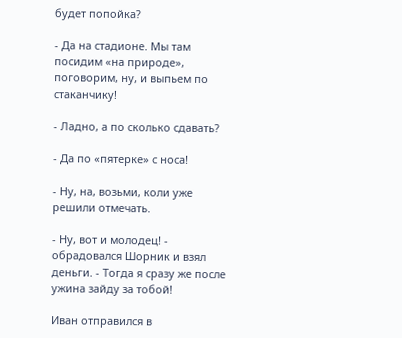будет попойка?

- Да на стадионе. Мы там посидим «на природе», поговорим, ну, и выпьем по стаканчику!

- Ладно, а по сколько сдавать?

- Да по «пятерке» с носа!

- Ну, на, возьми, коли уже решили отмечать.

- Ну, вот и молодец! - обрадовался Шорник и взял деньги. - Тогда я сразу же после ужина зайду за тобой!

Иван отправился в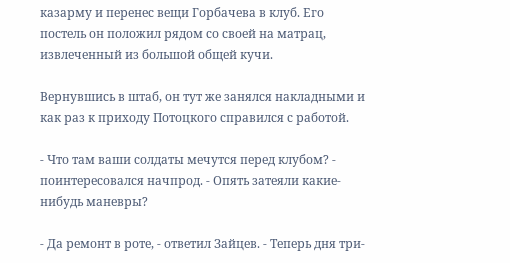казарму и перенес вещи Горбачева в клуб. Его постель он положил рядом со своей на матрац, извлеченный из большой общей кучи.

Вернувшись в штаб, он тут же занялся накладными и как раз к приходу Потоцкого справился с работой.

- Что там ваши солдаты мечутся перед клубом? - поинтересовался начпрод. - Опять затеяли какие-нибудь маневры?

- Да ремонт в роте, - ответил Зайцев. - Теперь дня три-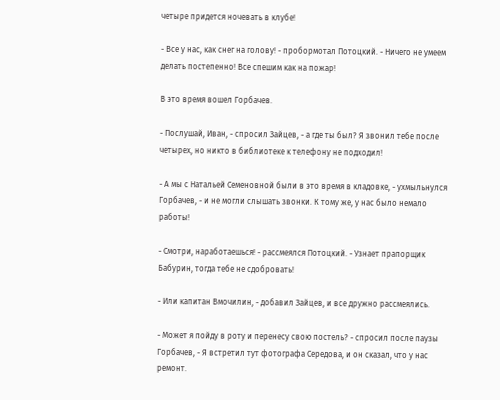четыре придется ночевать в клубе!

- Все у нас, как снег на голову! - пробормотал Потоцкий. - Ничего не умеем делать постепенно! Все спешим как на пожар!

В это время вошел Горбачев.

- Послушай, Иван, - спросил Зайцев, - а где ты был? Я звонил тебе после четырех, но никто в библиотеке к телефону не подходил!

- А мы с Натальей Семеновной были в это время в кладовке, - ухмыльнулся Горбачев, - и не могли слышать звонки. К тому же, у нас было немало работы!

- Смотри, наработаешься! - рассмеялся Потоцкий. - Узнает прапорщик Бабурин, тогда тебе не сдобровать!

- Или капитан Вмочилин, - добавил Зайцев, и все дружно рассмеялись.

- Может я пойду в роту и перенесу свою постель? - спросил после паузы Горбачев, - Я встретил тут фотографа Середова, и он сказал, что у нас ремонт.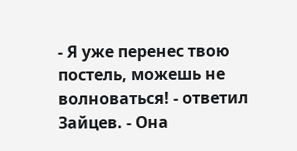- Я уже перенес твою постель, можешь не волноваться! - ответил Зайцев. - Она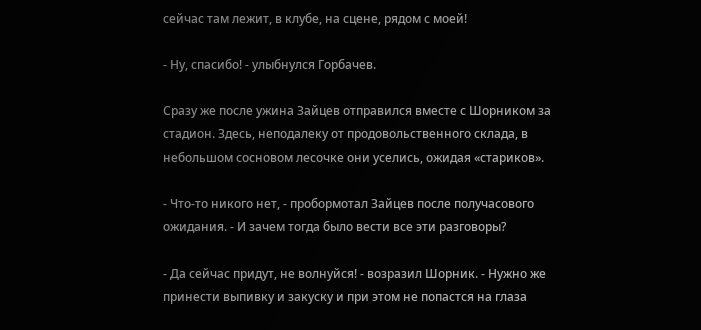сейчас там лежит, в клубе, на сцене, рядом с моей!

- Ну, спасибо! - улыбнулся Горбачев.

Сразу же после ужина Зайцев отправился вместе с Шорником за стадион. Здесь, неподалеку от продовольственного склада, в небольшом сосновом лесочке они уселись, ожидая «стариков».

- Что-то никого нет, - пробормотал Зайцев после получасового ожидания. - И зачем тогда было вести все эти разговоры?

- Да сейчас придут, не волнуйся! - возразил Шорник. - Нужно же принести выпивку и закуску и при этом не попастся на глаза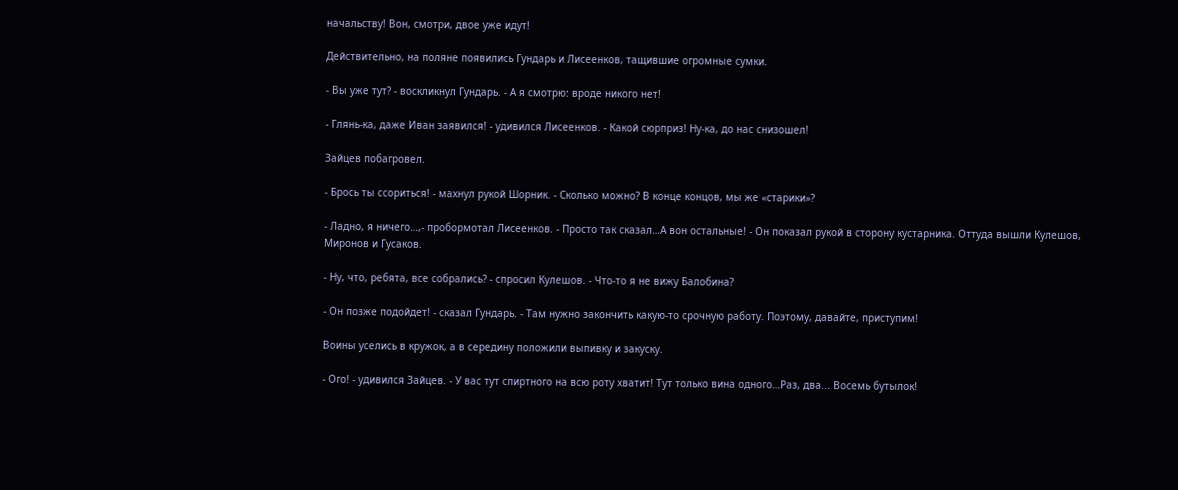начальству! Вон, смотри, двое уже идут!

Действительно, на поляне появились Гундарь и Лисеенков, тащившие огромные сумки.

- Вы уже тут? - воскликнул Гундарь. - А я смотрю: вроде никого нет!

- Глянь-ка, даже Иван заявился! - удивился Лисеенков. - Какой сюрприз! Ну-ка, до нас снизошел!

Зайцев побагровел.

- Брось ты ссориться! - махнул рукой Шорник. - Сколько можно? В конце концов, мы же «старики»?

- Ладно, я ничего…,- пробормотал Лисеенков. - Просто так сказал…А вон остальные! - Он показал рукой в сторону кустарника. Оттуда вышли Кулешов, Миронов и Гусаков.

- Ну, что, ребята, все собрались? - спросил Кулешов. - Что-то я не вижу Балобина?

- Он позже подойдет! - сказал Гундарь. - Там нужно закончить какую-то срочную работу. Поэтому, давайте, приступим!

Воины уселись в кружок, а в середину положили выпивку и закуску.

- Ого! - удивился Зайцев. - У вас тут спиртного на всю роту хватит! Тут только вина одного…Раз, два... Восемь бутылок!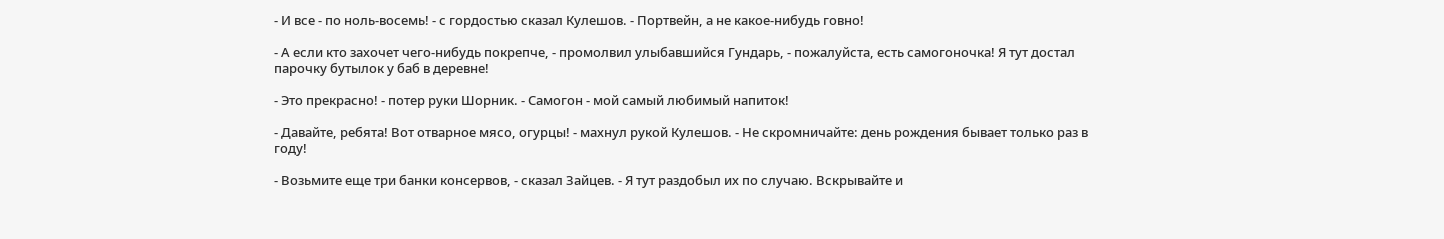- И все - по ноль-восемь! - с гордостью сказал Кулешов. - Портвейн, а не какое-нибудь говно!

- А если кто захочет чего-нибудь покрепче, - промолвил улыбавшийся Гундарь, - пожалуйста, есть самогоночка! Я тут достал парочку бутылок у баб в деревне!

- Это прекрасно! - потер руки Шорник. - Самогон - мой самый любимый напиток!

- Давайте, ребята! Вот отварное мясо, огурцы! - махнул рукой Кулешов. - Не скромничайте: день рождения бывает только раз в году!

- Возьмите еще три банки консервов, - сказал Зайцев. - Я тут раздобыл их по случаю. Вскрывайте и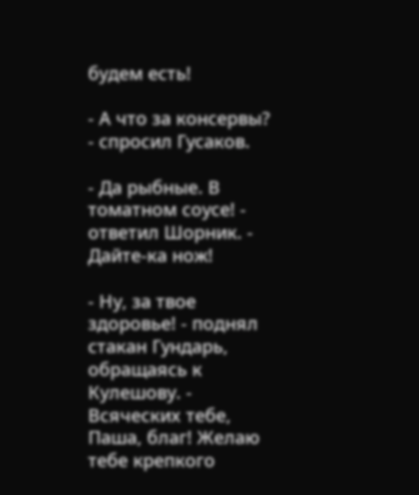будем есть!

- А что за консервы? - спросил Гусаков.

- Да рыбные. В томатном соусе! - ответил Шорник. - Дайте-ка нож!

- Ну, за твое здоровье! - поднял стакан Гундарь, обращаясь к Кулешову. - Всяческих тебе, Паша, благ! Желаю тебе крепкого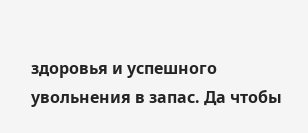здоровья и успешного увольнения в запас. Да чтобы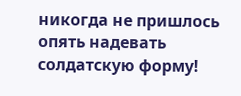никогда не пришлось опять надевать солдатскую форму!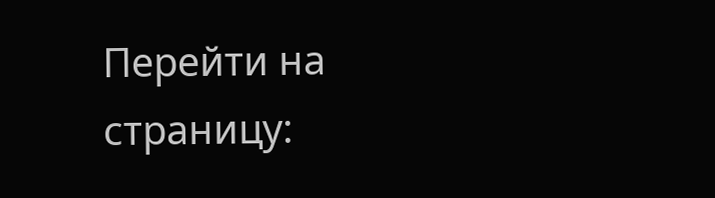Перейти на страницу: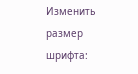Изменить размер шрифта: